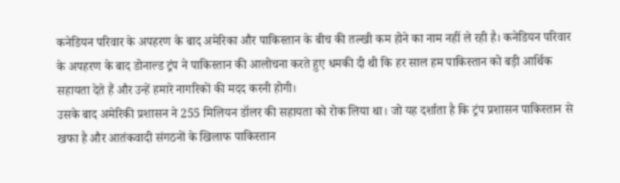कनेडियन परिवार के अपहरण के बाद अमेरिका और पाकिस्तान के बीच की तल्खी कम होने का नाम नहीं ले रही है। कनेडियन परिवार के अपहरण के बाद डोनाल्ड ट्रंप ने पाकिस्तान की आलोचना करते हुए धमकी दी थी कि हर साल हम पाकिस्तान को बड़ी आर्थिक सहायता देते हैं और उन्हें हमारे नागरिकों की मदद करनी होगी।
उसके बाद अमेरिकी प्रशासन ने 255 मिलियन डॉलर की सहायता को रोक लिया था। जो यह दर्शाता है कि ट्रंप प्रशासन पाकिस्तान से खफा है और आतंकवादी संगठनों के खिलाफ पाकिस्तान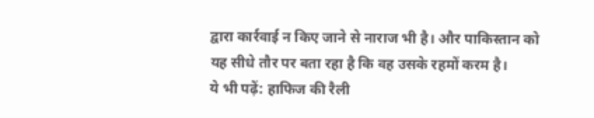द्वारा कार्रवाई न किए जाने से नाराज भी है। और पाकिस्तान को यह सीधे तौर पर बता रहा है कि वह उसके रहमों करम है।
ये भी पढ़ें: हाफिज की रैली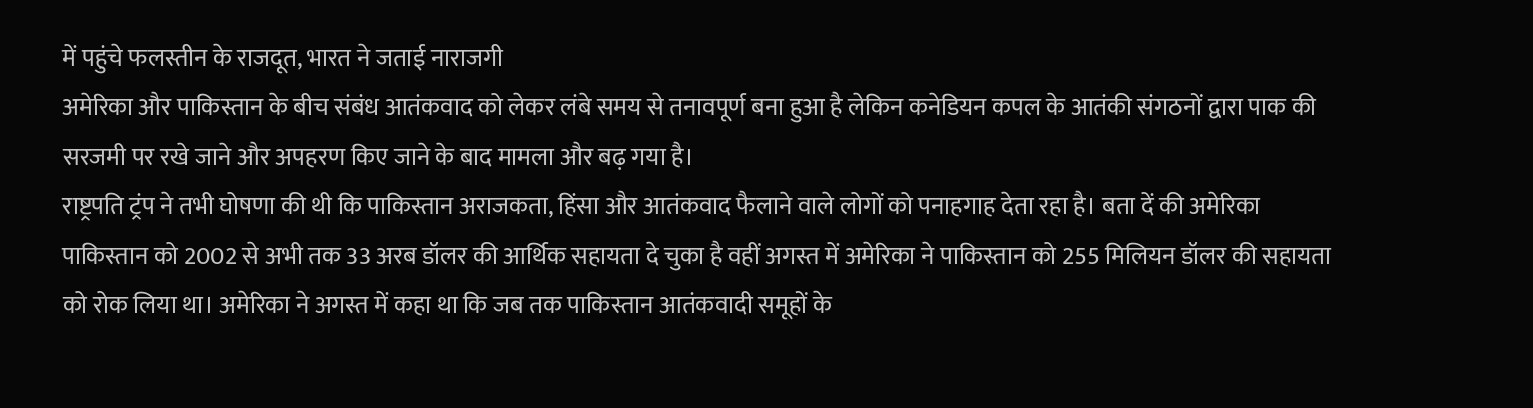में पहुंचे फलस्तीन के राजदूत, भारत ने जताई नाराजगी
अमेरिका और पाकिस्तान के बीच संबंध आतंकवाद को लेकर लंबे समय से तनावपूर्ण बना हुआ है लेकिन कनेडियन कपल के आतंकी संगठनों द्वारा पाक की सरजमी पर रखे जाने और अपहरण किए जाने के बाद मामला और बढ़ गया है।
राष्ट्रपति ट्रंप ने तभी घोषणा की थी कि पाकिस्तान अराजकता, हिंसा और आतंकवाद फैलाने वाले लोगों को पनाहगाह देता रहा है। बता दें की अमेरिका पाकिस्तान को 2002 से अभी तक 33 अरब डॉलर की आर्थिक सहायता दे चुका है वहीं अगस्त में अमेरिका ने पाकिस्तान को 255 मिलियन डॉलर की सहायता को रोक लिया था। अमेरिका ने अगस्त में कहा था कि जब तक पाकिस्तान आतंकवादी समूहों के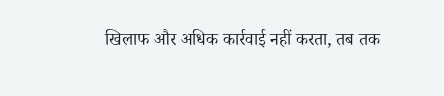खिलाफ और अधिक कार्रवाई नहीं करता, तब तक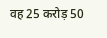वह 25 करोड़ 50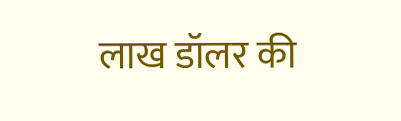लाख डॉलर की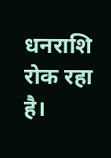धनराशि रोक रहा है।